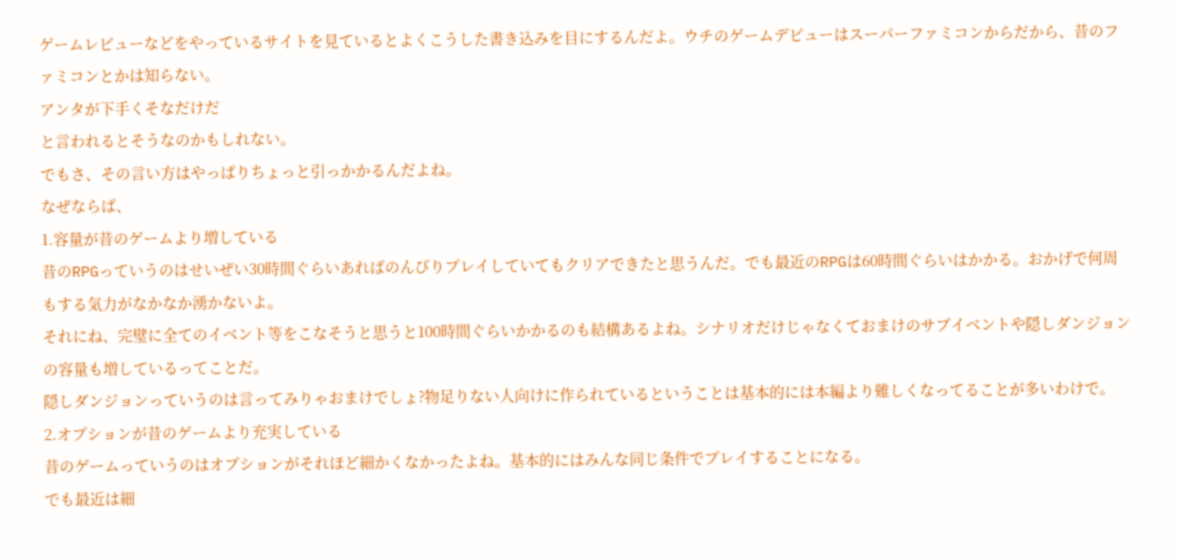ゲームレビューなどをやっているサイトを見ているとよくこうした書き込みを目にするんだよ。ウチのゲームデビューはスーパーファミコンからだから、昔のファミコンとかは知らない。
アンタが下手くそなだけだ
と言われるとそうなのかもしれない。
でもさ、その言い方はやっぱりちょっと引っかかるんだよね。
なぜならば、
1.容量が昔のゲームより増している
昔のRPGっていうのはせいぜい30時間ぐらいあればのんびりプレイしていてもクリアできたと思うんだ。でも最近のRPGは60時間ぐらいはかかる。おかげで何周もする気力がなかなか湧かないよ。
それにね、完璧に全てのイベント等をこなそうと思うと100時間ぐらいかかるのも結構あるよね。シナリオだけじゃなくておまけのサブイベントや隠しダンジョンの容量も増しているってことだ。
隠しダンジョンっていうのは言ってみりゃおまけでしょ?物足りない人向けに作られているということは基本的には本編より難しくなってることが多いわけで。
2.オプションが昔のゲームより充実している
昔のゲームっていうのはオプションがそれほど細かくなかったよね。基本的にはみんな同じ条件でプレイすることになる。
でも最近は細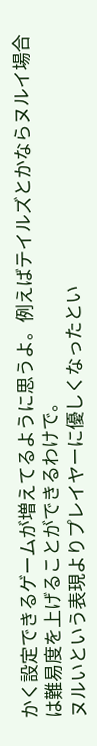かく設定できるゲームが増えてるように思うよ。例えばテイルズとかならヌルイ場合は難易度を上げることができるわけで。
ヌルいという表現よりプレイヤーに優しくなったとい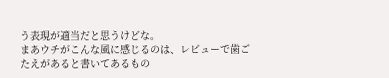う表現が適当だと思うけどな。
まあウチがこんな風に感じるのは、レビューで歯ごたえがあると書いてあるもの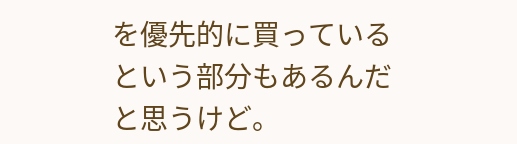を優先的に買っているという部分もあるんだと思うけど。